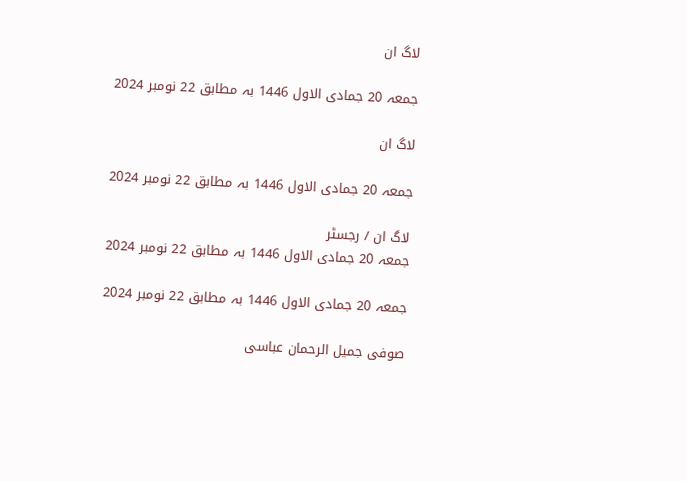لاگ ان

جمعہ 20 جمادی الاول 1446 بہ مطابق 22 نومبر 2024

لاگ ان

جمعہ 20 جمادی الاول 1446 بہ مطابق 22 نومبر 2024

لاگ ان / رجسٹر
جمعہ 20 جمادی الاول 1446 بہ مطابق 22 نومبر 2024

جمعہ 20 جمادی الاول 1446 بہ مطابق 22 نومبر 2024

صوفی جمیل الرحمان عباسی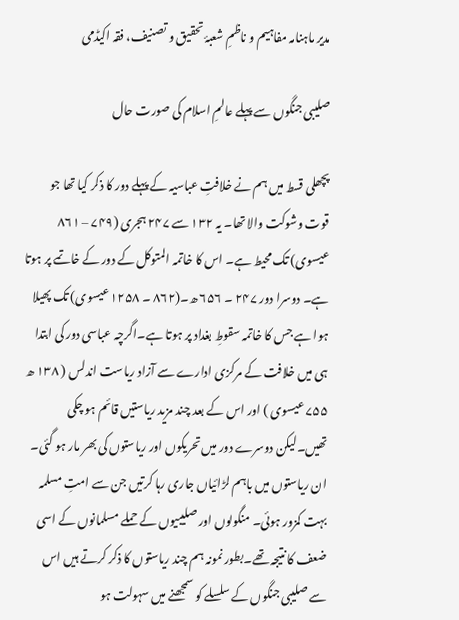مدیر ماہنامہ مفاہیم و ناظمِ شعبۂ تحقیق و تصنیف، فقہ اکیڈمی

صلیبی جنگوں سے پہلے عالمِ اسلام کی صورت حال

پچھلی قسط میں ہم نے خلافتِ عباسیہ کے پہلے دور کا ذکر کیا تھا جو قوت وشوکت والا تھا۔ یہ ۱۳۲ سے ۲۴۷ ہجری (۷۴۹ – ۸۶۱ عیسوی) تک محیط ہے۔ اس کا خاتمہ المتوکل کے دور کے خاتمے پر ہوتا ہے۔ دوسرا دور ۲۴۷ ۔ ۶۵۶ ھ۔(۸۶۲ ۔ ۱۲۵۸ عیسوی) تک پھیلا ہوا ہے جس کا خاتمہ سقوطِ بغداد پر ہوتا ہے۔اگرچہ عباسی دور کی ابتدا ہی میں خلافت کے مرکزی ادارے سے آزاد ریاست اندلس ( ۱۳۸ ھ ۷۵۵ عیسوی ) اور اس کے بعد چند مزید ریاستیں قائم ہو چکی تھیں۔لیکن دوسرے دور میں تحریکوں اور ریاستوں کی بھر مار ہو گئی۔ ان ریاستوں میں باہم لڑائیاں جاری رہا کرتیں جن سے امتِ مسلمہ بہت کمزور ہوئی۔ منگولوں اور صلیبیوں کے حملے مسلمانوں کے اسی ضعف کا نتیجہ تھے۔بطور نمونہ ہم چند ریاستوں کا ذکر کرتے ہیں اس سے صلیبی جنگوں کے سلسلے کو سمجھنے میں سہولت ہو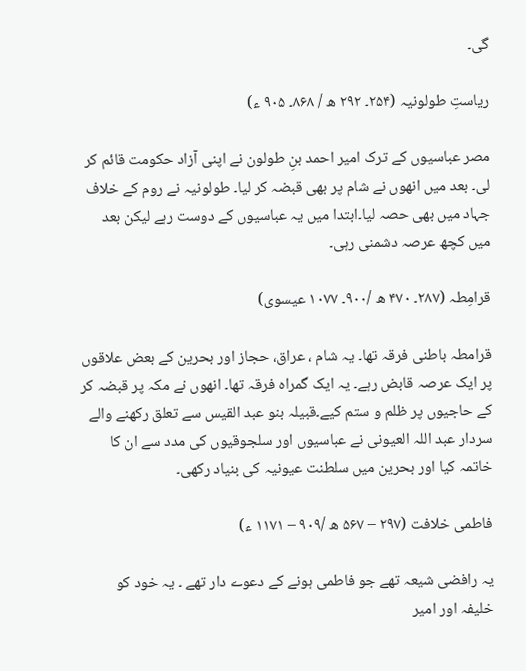گی۔

ریاستِ طولونیہ (۲۵۴۔ ۲۹۲ ھ / ۸۶۸۔ ۹۰۵ ء)

مصر عباسیوں کے ترک امیر احمد بنِ طولون نے اپنی آزاد حکومت قائم کر لی۔ بعد میں انھوں نے شام پر بھی قبضہ کر لیا۔ طولونیہ نے روم کے خلاف جہاد میں بھی حصہ لیا۔ابتدا میں یہ عباسیوں کے دوست رہے لیکن بعد میں کچھ عرصہ دشمنی رہی۔

قرامِطہ (۲۸۷۔ ۴۷۰ ھ /۹۰۰۔ ۱۰۷۷ عیسوی)

قرامطہ باطنی فرقہ تھا۔ یہ شام ، عراق، حجاز اور بحرین کے بعض علاقوں پر ایک عرصہ قابض رہے۔ یہ ایک گمراہ فرقہ تھا۔ انھوں نے مکہ پر قبضہ کر کے حاجیوں پر ظلم و ستم کیے۔قبیلہ بنو عبد القیس سے تعلق رکھنے والے سردار عبد اللہ العیونی نے عباسیوں اور سلجوقیوں کی مدد سے ان کا خاتمہ کیا اور بحرین میں سلطنت عیونیہ کی بنیاد رکھی۔

فاطمی خلافت (۲۹۷ – ۵۶۷ ھ /۹۰۹ – ۱۱۷۱ ء)

یہ رافضی شیعہ تھے جو فاطمی ہونے کے دعوے دار تھے ۔ یہ خود کو خلیفہ اور امیر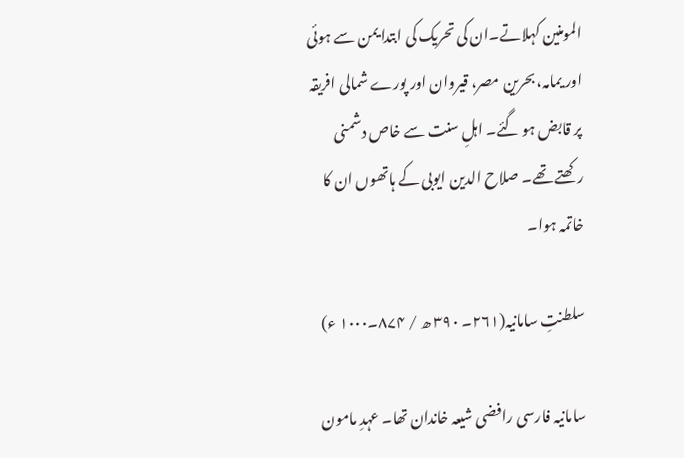المومنین کہلاتے۔ان کی تحریک کی ابتدا یمن سے ہوئی اور یمامہ، بحرین مصر، قیروان اور پورے شمالی افریقہ پر قابض ہو گئے۔ اہلِ سنت سے خاص دشمنی رکھتے تھے۔ صلاح الدين ایوبی کے ہاتھوں ان کا خاتمہ ہوا۔

سلطنتِ سامانیہ(۲۶۱۔ ۳۹۰ ھ / ۸۷۴۔۱۰۰۰ ء)

سامانیہ فارسی رافضی شیعہ خاندان تھا۔ عہدِ مامون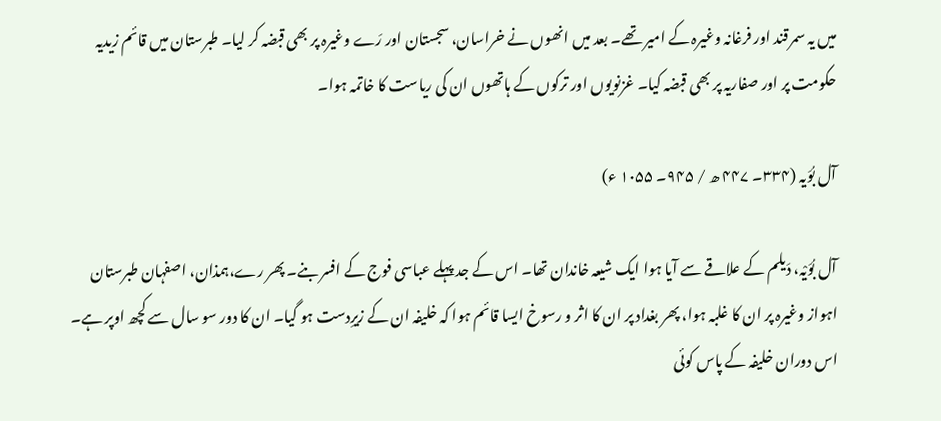میں یہ سمرقند اور فرغانہ وغیرہ کے امیر تھے۔ بعد میں انھوں نے خراسان، سجستان اور رَے وغیرہ پر بھی قبضہ کر لیا۔ طبرستان میں قائم زیدیہ حکومت پر اور صفاریہ پر بھی قبضہ کیا۔ غزنویوں اور ترکوں کے ہاتھوں ان کی ریاست کا خاتمہ ہوا۔

آل بُوَیہ (۳۳۴۔ ۴۴۷ ھ / ۹۴۵۔ ۱۰۵۵ ء)

آل بُوَيْہ، دَیلم کے علاقے سے آیا ہوا ایک شیعہ خاندان تھا۔ اس کے جد پہلے عباسی فوج کے افسر بنے۔ پھر رے،ہمذان، اصفہان طبرستان اہواز وغیرہ پر ان کا غلبہ ہوا، پھر بغداد پر ان کا اثر و رسوخ ایسا قائم ہوا کہ خلیفہ ان کے زیرِدست ہو گیا۔ ان کا دور سو سال سے کچھ اوپر ہے۔ اس دوران خلیفہ کے پاس کوئی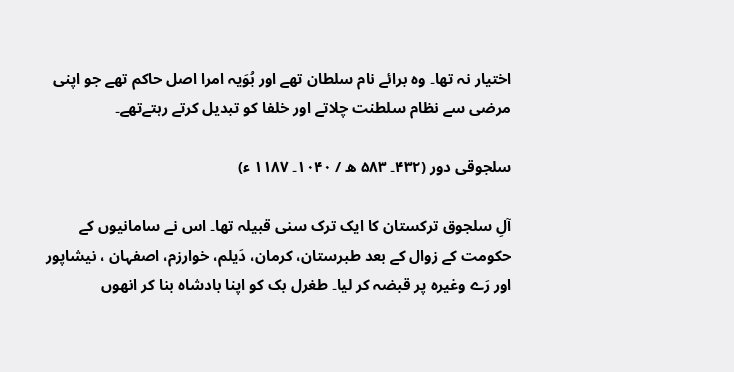اختیار نہ تھا۔ وہ برائے نام سلطان تھے اور بُوَیہ امرا اصل حاکم تھے جو اپنی مرضی سے نظام سلطنت چلاتے اور خلفا کو تبدیل کرتے رہتےتھے۔

سلجوقی دور (۴۳۲۔ ۵۸۳ ھ / ۱۰۴۰۔ ۱۱۸۷ ء)

آلِ سلجوق ترکستان کا ایک ترک سنی قبیلہ تھا۔ اس نے سامانیوں کے حکومت کے زوال کے بعد طبرستان، کرمان، دَیلم، خوارزم، اصفہان ، نیشاپور اور رَے وغیرہ پر قبضہ کر لیا۔ طغرل بک کو اپنا بادشاہ بنا کر انھوں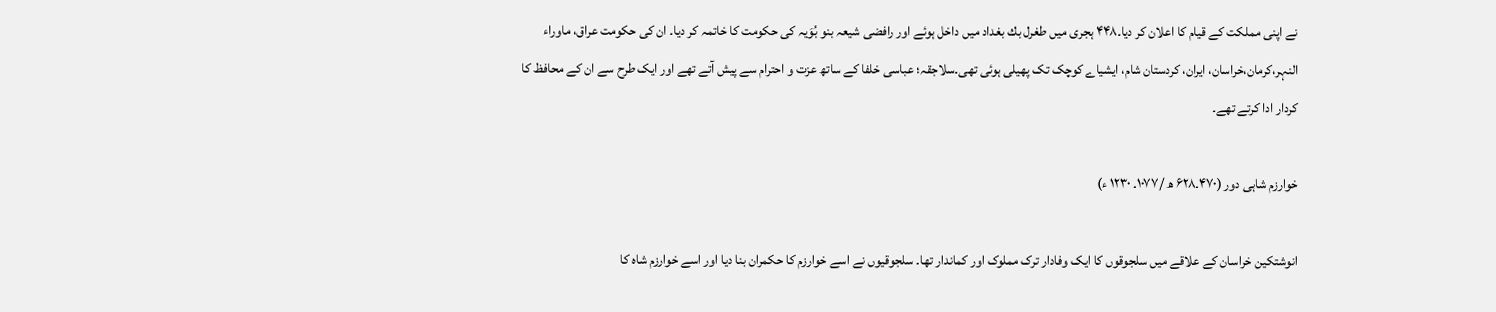نے اپنی مملکت کے قیام کا اعلان کر دیا۔۴۴۸ ہجری میں طغرل بك بغداد میں داخل ہوئے اور رافضی شیعہ بنو بُوَیہ کی حکومت کا خاتمہ کر دیا۔ ان کی حکومت عراق، ماوراء النہر،کرمان،خراسان، ایران، کردستان شام، ایشیاے کوچک تک پھیلی ہوئی تھی۔سلاجقہ؛ عباسی خلفا کے ساتھ عزت و احترام سے پیش آتے تھے اور ایک طرح سے ان کے محافظ کا کردار ادا کرتے تھے۔

خوارزم شاہی دور (۴۷۰۔۶۲۸ ھ /۱۰۷۷۔ ۱۲۳۰ ء)

انوشتكين خراسان کے علاقے میں سلجوقوں کا ایک وفادار ترک مملوک اور کماندار تھا۔ سلجوقیوں نے اسے خوارزم کا حکمران بنا دیا اور اسے خوارزم شاہ کا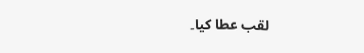لقب عطا کیا۔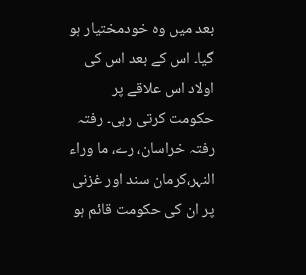بعد میں وہ خودمختیار ہو گیا۔ اس کے بعد اس کی اولاد اس علاقے پر حکومت کرتی رہی۔ رفتہ رفتہ خراسان، رے، ما وراء النہر،كرمان سند اور غزنی پر ان کی حکومت قائم ہو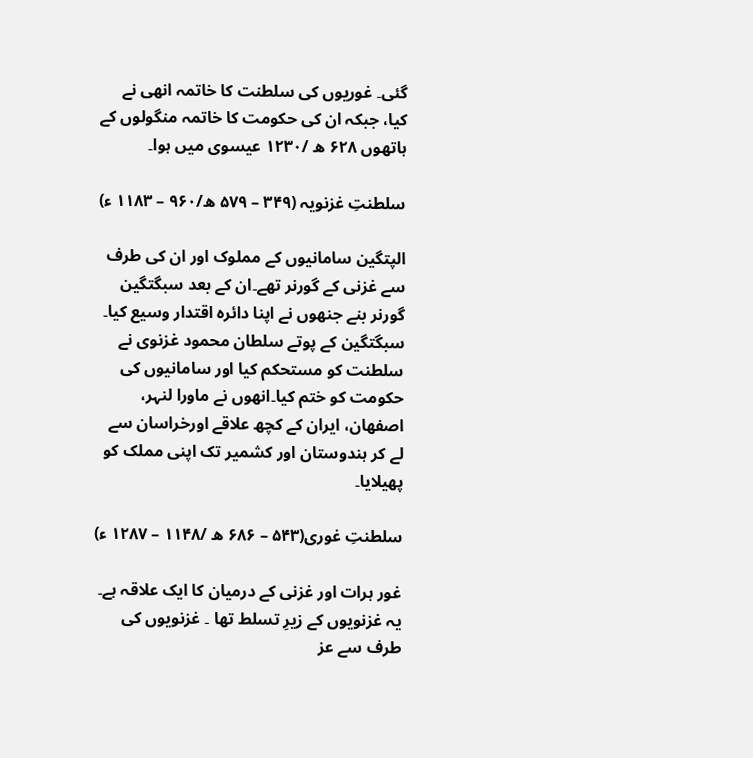گئی۔ غوریوں کی سلطنت کا خاتمہ انھی نے کیا، جبکہ ان کی حکومت کا خاتمہ منگولوں کے ہاتھوں ۶۲۸ ھ /۱۲۳۰ عیسوی میں ہوا۔

سلطنتِ غزنویہ (۳۴۹ – ۵۷۹ ھ/۹۶۰ – ۱۱۸۳ ء)

الپتگین سامانیوں کے مملوک اور ان کی طرف سے غزنی کے گورنر تھے۔ان کے بعد سبگتگين گورنر بنے جنھوں نے اپنا دائرہ اقتدار وسیع کیا۔ سبگتگين کے پوتے سلطان محمود غزنوی نے سلطنت کو مستحکم کیا اور سامانیوں کی حکومت کو ختم کیا۔انھوں نے ماورا لنہر، اصفھان، ایران کے کچھ علاقے اورخراسان سے لے کر ہندوستان اور کشمیر تک اپنی مملک کو پھیلایا۔

سلطنتِ غوری(۵۴۳ – ۶۸۶ ھ /۱۱۴۸ – ۱۲۸۷ ء)

غور ہرات اور غزنی کے درمیان کا ایک علاقہ ہے۔ یہ غزنویوں کے زیرِ تسلط تھا ۔ غزنویوں کی طرف سے عز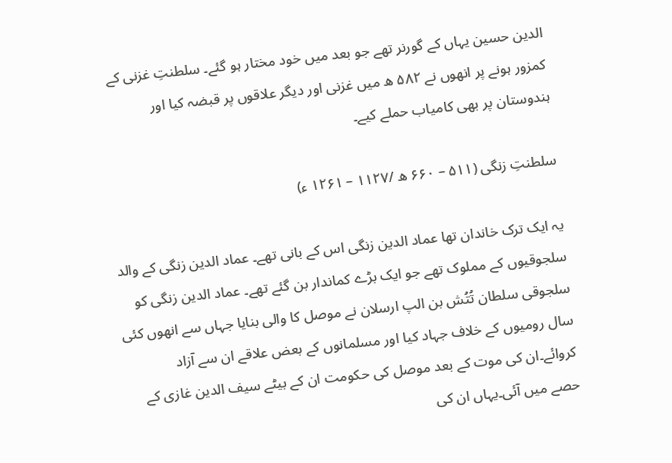الدين حسين یہاں کے گورنر تھے جو بعد میں خود مختار ہو گئے۔ سلطنتِ غزنی کے کمزور ہونے پر انھوں نے ۵۸۲ ھ میں غزنی اور دیگر علاقوں پر قبضہ کیا اور ہندوستان پر بھی کامیاب حملے کیے۔

سلطنتِ زنگی (۵۱۱ – ۶۶۰ ھ /۱۱۲۷ – ۱۲۶۱ ء)

یہ ایک ترک خاندان تھا عماد الدین زنگی اس کے بانی تھے۔ عماد الدین زنگی کے والد سلجوقیوں کے مملوک تھے جو ایک بڑے کماندار بن گئے تھے۔ عماد الدین زنگی کو سلجوقی سلطان تُتُش بن الپ ارسلان نے موصل کا والی بنایا جہاں سے انھوں کئی سال رومیوں کے خلاف جہاد کیا اور مسلمانوں کے بعض علاقے ان سے آزاد کروائے۔ان کی موت کے بعد موصل کی حکومت ان کے بیٹے سيف الدين غازی کے حصے میں آئی۔یہاں ان کی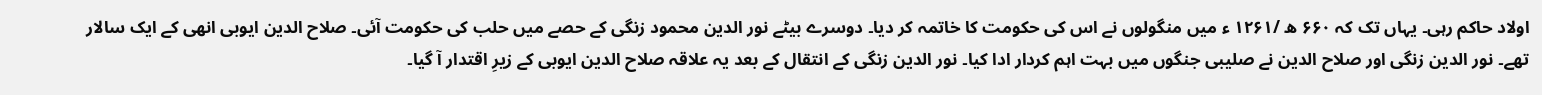اولاد حاکم رہی۔ یہاں تک کہ ۶۶۰ ھ /۱۲۶۱ ء میں منگولوں نے اس کی حکومت کا خاتمہ کر دیا۔ دوسرے بیٹے نور الدين محمود زنگی کے حصے میں حلب کی حکومت آئی۔ صلاح الدين ایوبی انھی کے ایک سالار تھے۔ نور الدین زنگی اور صلاح الدین نے صلیبی جنگوں میں بہت اہم کردار ادا کیا۔ نور الدین زنگی کے انتقال کے بعد یہ علاقہ صلاح الدین ایوبی کے زیرِ اقتدار آ گیا۔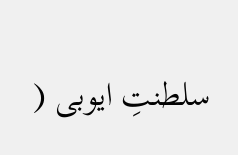سلطنتِ ایوبی (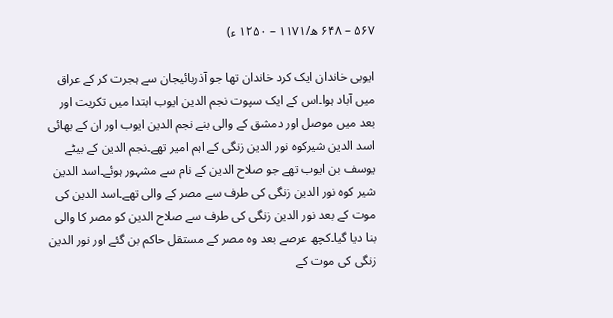۵۶۷ – ۶۴۸ ھ/۱۱۷۱ – ۱۲۵۰ ء)

ایوبی خاندان ایک کرد خاندان تھا جو آذربائیجان سے ہجرت کر کے عراق میں آباد ہوا۔اس کے ایک سپوت نجم الدین ایوب ابتدا میں تکریت اور بعد میں موصل اور دمشق کے والی بنے نجم الدین ایوب اور ان کے بھائی اسد الدین شیرکوہ نور الدین زنگی کے اہم امیر تھے۔نجم الدین کے بیٹے یوسف بن ایوب تھے جو صلاح الدین کے نام سے مشہور ہوئے۔اسد الدین شیر کوہ نور الدین زنگی کی طرف سے مصر کے والی تھے۔اسد الدین کی موت کے بعد نور الدین زنگی کی طرف سے صلاح الدین کو مصر کا والی بنا دیا گیا۔کچھ عرصے بعد وہ مصر کے مستقل حاکم بن گئے اور نور الدین زنگی کی موت کے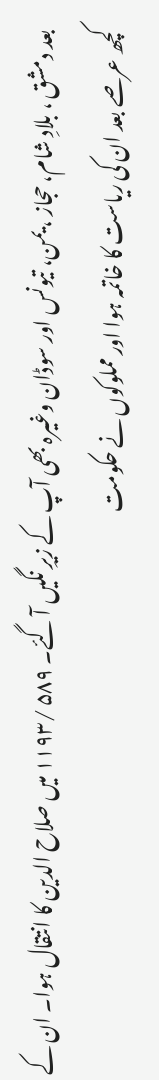بعد دمشق ، بلادِ شام، حجاز ، یمن، تیونس اور سوڈان وغیرہ بھی آپ کے زیرِ نگیں آ گئے۔ ۵۸۹ /۱۱۹۳ میں صلاح الدین کا انتقال ہوا۔ ان کے کچھ عرصے بعد ان کی ریاست کا خاتمہ ہوا اور مملوکوں نے حکومت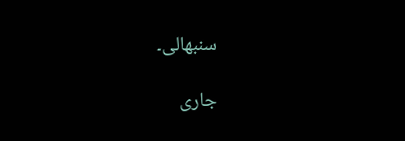سنبھالی۔

جاری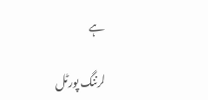ہے

لرننگ پورٹل